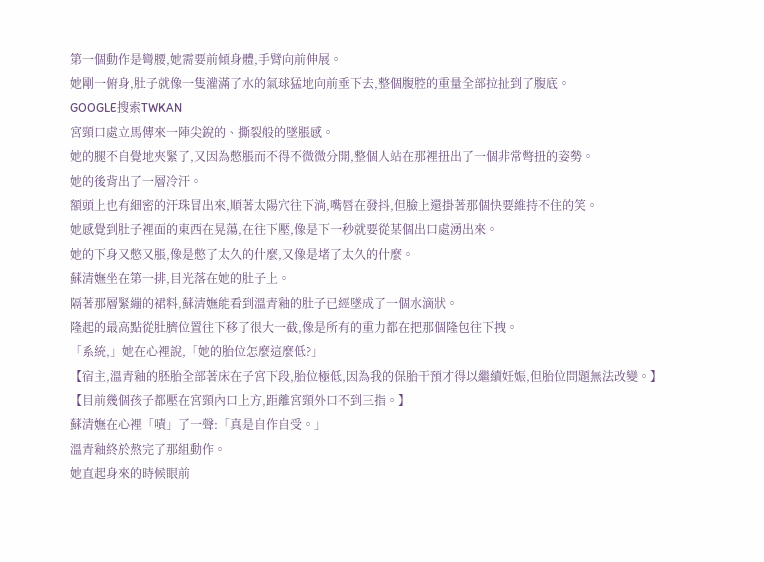第一個動作是彎腰,她需要前傾身體,手臂向前伸展。
她剛一俯身,肚子就像一隻灌滿了水的氣球猛地向前垂下去,整個腹腔的重量全部拉扯到了腹底。
GOOGLE搜索TWKAN
宮頸口處立馬傳來一陣尖銳的、撕裂般的墜脹感。
她的腿不自覺地夾緊了,又因為憋脹而不得不微微分開,整個人站在那裡扭出了一個非常彆扭的姿勢。
她的後背出了一層冷汗。
額頭上也有細密的汗珠冒出來,順著太陽穴往下淌,嘴唇在發抖,但臉上還掛著那個快要維持不住的笑。
她感覺到肚子裡面的東西在晃蕩,在往下壓,像是下一秒就要從某個出口處湧出來。
她的下身又憋又脹,像是憋了太久的什麼,又像是堵了太久的什麼。
蘇清嫵坐在第一排,目光落在她的肚子上。
隔著那層緊繃的裙料,蘇清嫵能看到溫青釉的肚子已經墜成了一個水滴狀。
隆起的最高點從肚臍位置往下移了很大一截,像是所有的重力都在把那個隆包往下拽。
「系統,」她在心裡說,「她的胎位怎麼這麼低?」
【宿主,溫青釉的胚胎全部著床在子宮下段,胎位極低,因為我的保胎干預才得以繼續妊娠,但胎位問題無法改變。】
【目前幾個孩子都壓在宮頸內口上方,距離宮頸外口不到三指。】
蘇清嫵在心裡「嘖」了一聲:「真是自作自受。」
溫青釉終於熬完了那組動作。
她直起身來的時候眼前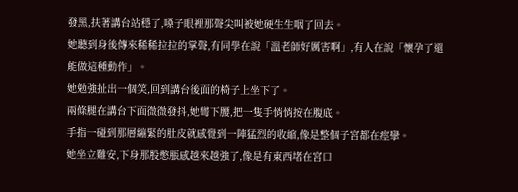發黑,扶著講台站穩了,嗓子眼裡那聲尖叫被她硬生生咽了回去。
她聽到身後傳來稀稀拉拉的掌聲,有同學在說「溫老師好厲害啊」,有人在說「懷孕了還能做這種動作」。
她勉強扯出一個笑,回到講台後面的椅子上坐下了。
兩條腿在講台下面微微發抖,她彎下腰,把一隻手悄悄按在腹底。
手指一碰到那層繃緊的肚皮就感覺到一陣猛烈的收縮,像是整個子宮都在痙攣。
她坐立難安,下身那股憋脹感越來越強了,像是有東西堵在宮口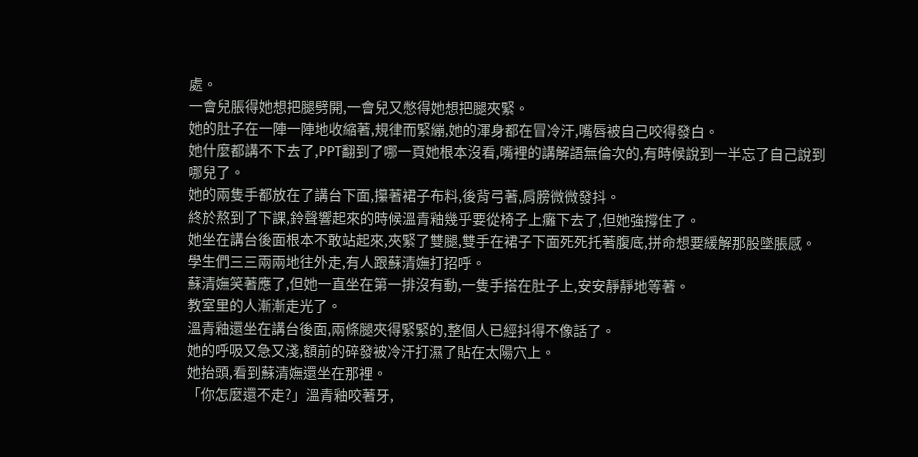處。
一會兒脹得她想把腿劈開,一會兒又憋得她想把腿夾緊。
她的肚子在一陣一陣地收縮著,規律而緊繃,她的渾身都在冒冷汗,嘴唇被自己咬得發白。
她什麼都講不下去了,PPT翻到了哪一頁她根本沒看,嘴裡的講解語無倫次的,有時候說到一半忘了自己說到哪兒了。
她的兩隻手都放在了講台下面,攥著裙子布料,後背弓著,肩膀微微發抖。
終於熬到了下課,鈴聲響起來的時候溫青釉幾乎要從椅子上癱下去了,但她強撐住了。
她坐在講台後面根本不敢站起來,夾緊了雙腿,雙手在裙子下面死死托著腹底,拼命想要緩解那股墜脹感。
學生們三三兩兩地往外走,有人跟蘇清嫵打招呼。
蘇清嫵笑著應了,但她一直坐在第一排沒有動,一隻手搭在肚子上,安安靜靜地等著。
教室里的人漸漸走光了。
溫青釉還坐在講台後面,兩條腿夾得緊緊的,整個人已經抖得不像話了。
她的呼吸又急又淺,額前的碎發被冷汗打濕了貼在太陽穴上。
她抬頭,看到蘇清嫵還坐在那裡。
「你怎麼還不走?」溫青釉咬著牙,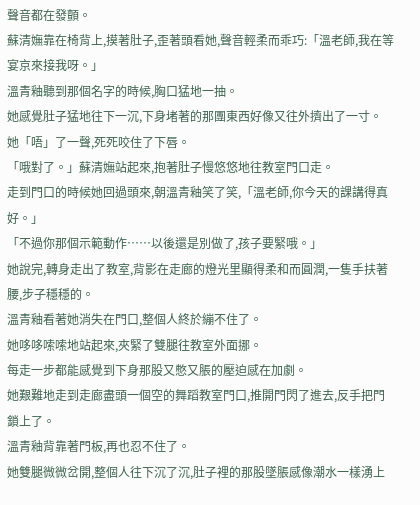聲音都在發顫。
蘇清嫵靠在椅背上,摸著肚子,歪著頭看她,聲音輕柔而乖巧:「溫老師,我在等宴京來接我呀。」
溫青釉聽到那個名字的時候,胸口猛地一抽。
她感覺肚子猛地往下一沉,下身堵著的那團東西好像又往外擠出了一寸。
她「唔」了一聲,死死咬住了下唇。
「哦對了。」蘇清嫵站起來,抱著肚子慢悠悠地往教室門口走。
走到門口的時候她回過頭來,朝溫青釉笑了笑,「溫老師,你今天的課講得真好。」
「不過你那個示範動作……以後還是別做了,孩子要緊哦。」
她說完,轉身走出了教室,背影在走廊的燈光里顯得柔和而圓潤,一隻手扶著腰,步子穩穩的。
溫青釉看著她消失在門口,整個人終於繃不住了。
她哆哆嗦嗦地站起來,夾緊了雙腿往教室外面挪。
每走一步都能感覺到下身那股又憋又脹的壓迫感在加劇。
她艱難地走到走廊盡頭一個空的舞蹈教室門口,推開門閃了進去,反手把門鎖上了。
溫青釉背靠著門板,再也忍不住了。
她雙腿微微岔開,整個人往下沉了沉,肚子裡的那股墜脹感像潮水一樣湧上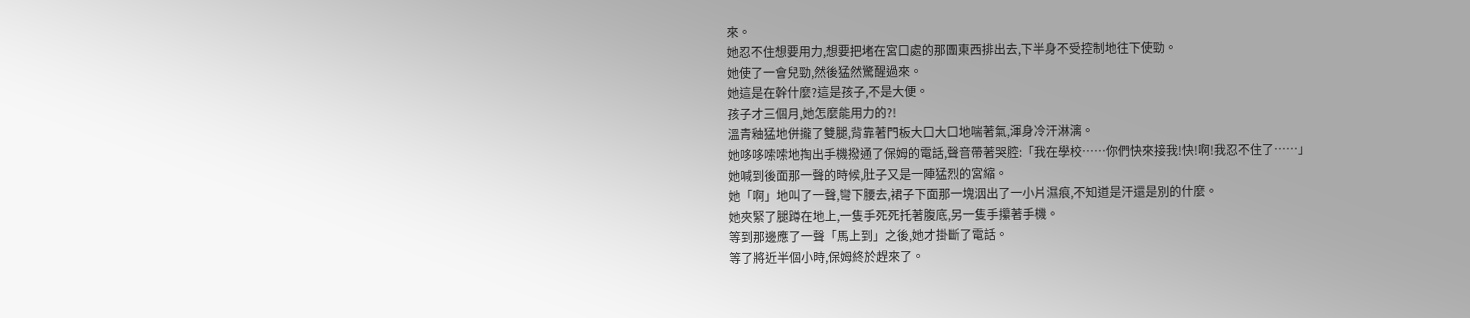來。
她忍不住想要用力,想要把堵在宮口處的那團東西排出去,下半身不受控制地往下使勁。
她使了一會兒勁,然後猛然驚醒過來。
她這是在幹什麼?這是孩子,不是大便。
孩子才三個月,她怎麼能用力的?!
溫青釉猛地併攏了雙腿,背靠著門板大口大口地喘著氣,渾身冷汗淋漓。
她哆哆嗦嗦地掏出手機撥通了保姆的電話,聲音帶著哭腔:「我在學校……你們快來接我!快!啊!我忍不住了……」
她喊到後面那一聲的時候,肚子又是一陣猛烈的宮縮。
她「啊」地叫了一聲,彎下腰去,裙子下面那一塊洇出了一小片濕痕,不知道是汗還是別的什麼。
她夾緊了腿蹲在地上,一隻手死死托著腹底,另一隻手攥著手機。
等到那邊應了一聲「馬上到」之後,她才掛斷了電話。
等了將近半個小時,保姆終於趕來了。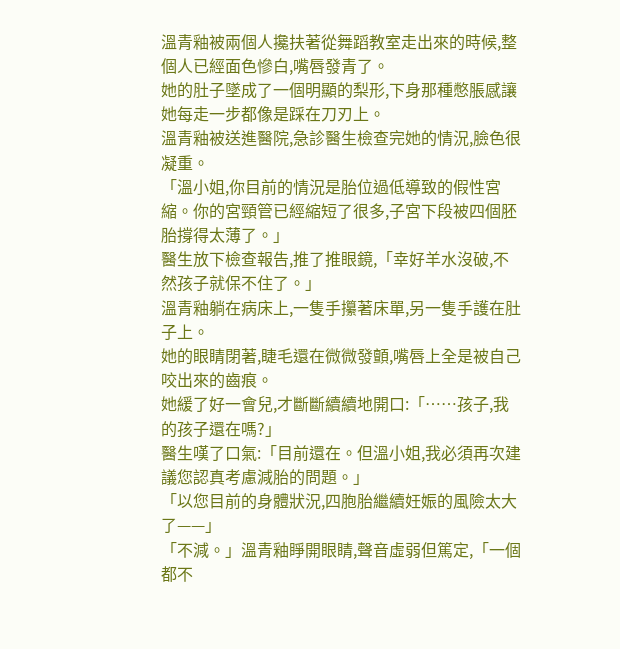溫青釉被兩個人攙扶著從舞蹈教室走出來的時候,整個人已經面色慘白,嘴唇發青了。
她的肚子墜成了一個明顯的梨形,下身那種憋脹感讓她每走一步都像是踩在刀刃上。
溫青釉被送進醫院,急診醫生檢查完她的情況,臉色很凝重。
「溫小姐,你目前的情況是胎位過低導致的假性宮縮。你的宮頸管已經縮短了很多,子宮下段被四個胚胎撐得太薄了。」
醫生放下檢查報告,推了推眼鏡,「幸好羊水沒破,不然孩子就保不住了。」
溫青釉躺在病床上,一隻手攥著床單,另一隻手護在肚子上。
她的眼睛閉著,睫毛還在微微發顫,嘴唇上全是被自己咬出來的齒痕。
她緩了好一會兒,才斷斷續續地開口:「……孩子,我的孩子還在嗎?」
醫生嘆了口氣:「目前還在。但溫小姐,我必須再次建議您認真考慮減胎的問題。」
「以您目前的身體狀況,四胞胎繼續妊娠的風險太大了——」
「不減。」溫青釉睜開眼睛,聲音虛弱但篤定,「一個都不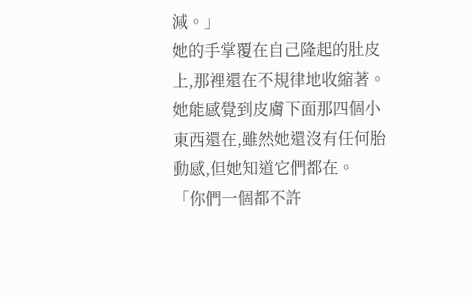減。」
她的手掌覆在自己隆起的肚皮上,那裡還在不規律地收縮著。
她能感覺到皮膚下面那四個小東西還在,雖然她還沒有任何胎動感,但她知道它們都在。
「你們一個都不許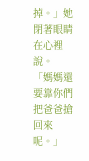掉。」她閉著眼睛在心裡說。
「媽媽還要靠你們把爸爸搶回來呢。」